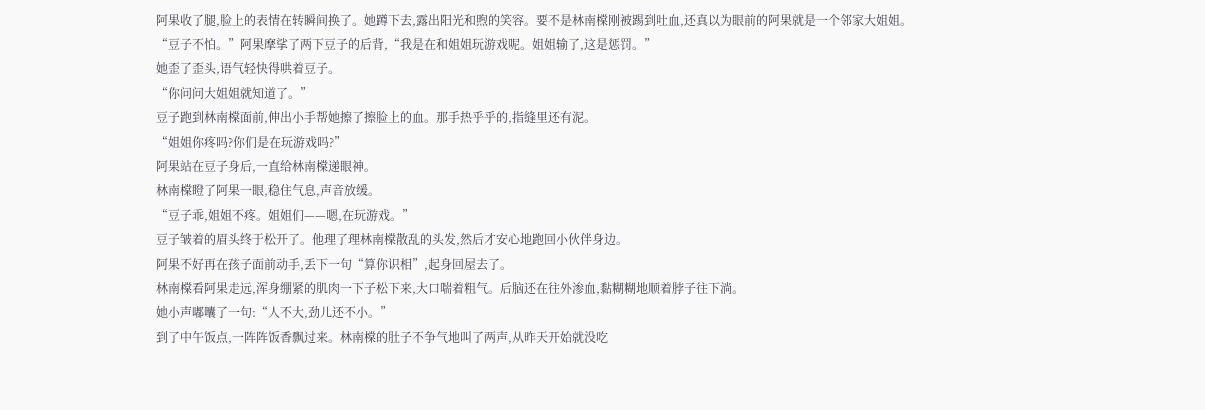阿果收了腿,脸上的表情在转瞬间换了。她蹲下去,露出阳光和煦的笑容。要不是林南橖刚被踢到吐血,还真以为眼前的阿果就是一个邻家大姐姐。
“豆子不怕。”阿果摩挲了两下豆子的后背,“我是在和姐姐玩游戏呢。姐姐输了,这是惩罚。”
她歪了歪头,语气轻快得哄着豆子。
“你问问大姐姐就知道了。”
豆子跑到林南橖面前,伸出小手帮她擦了擦脸上的血。那手热乎乎的,指缝里还有泥。
“姐姐你疼吗?你们是在玩游戏吗?”
阿果站在豆子身后,一直给林南橖递眼神。
林南橖瞪了阿果一眼,稳住气息,声音放缓。
“豆子乖,姐姐不疼。姐姐们——嗯,在玩游戏。”
豆子皱着的眉头终于松开了。他理了理林南橖散乱的头发,然后才安心地跑回小伙伴身边。
阿果不好再在孩子面前动手,丢下一句“算你识相”,起身回屋去了。
林南橖看阿果走远,浑身绷紧的肌肉一下子松下来,大口喘着粗气。后脑还在往外渗血,黏糊糊地顺着脖子往下淌。
她小声嘟囔了一句:“人不大,劲儿还不小。”
到了中午饭点,一阵阵饭香飘过来。林南橖的肚子不争气地叫了两声,从昨天开始就没吃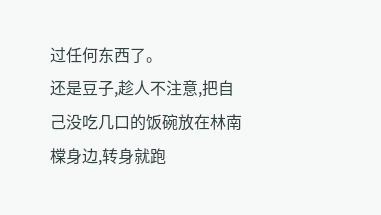过任何东西了。
还是豆子,趁人不注意,把自己没吃几口的饭碗放在林南橖身边,转身就跑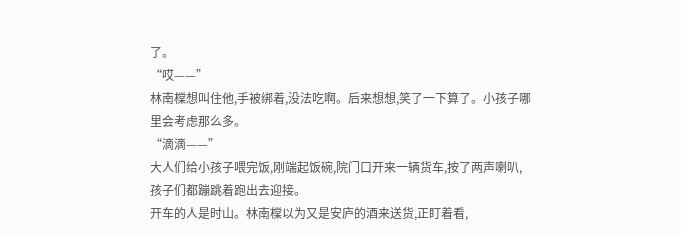了。
“哎——”
林南橖想叫住他,手被绑着,没法吃啊。后来想想,笑了一下算了。小孩子哪里会考虑那么多。
“滴滴——”
大人们给小孩子喂完饭,刚端起饭碗,院门口开来一辆货车,按了两声喇叭,孩子们都蹦跳着跑出去迎接。
开车的人是时山。林南橖以为又是安庐的酒来送货,正盯着看,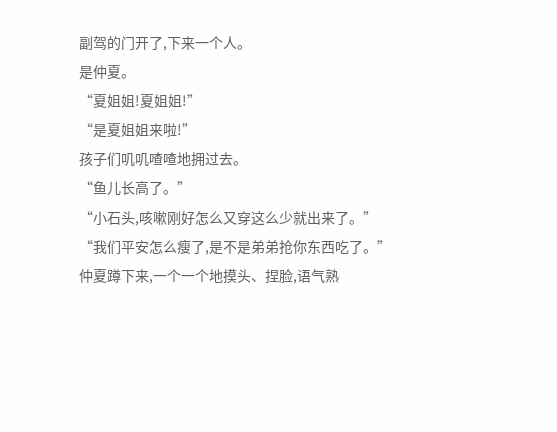副驾的门开了,下来一个人。
是仲夏。
“夏姐姐!夏姐姐!”
“是夏姐姐来啦!”
孩子们叽叽喳喳地拥过去。
“鱼儿长高了。”
“小石头,咳嗽刚好怎么又穿这么少就出来了。”
“我们平安怎么瘦了,是不是弟弟抢你东西吃了。”
仲夏蹲下来,一个一个地摸头、捏脸,语气熟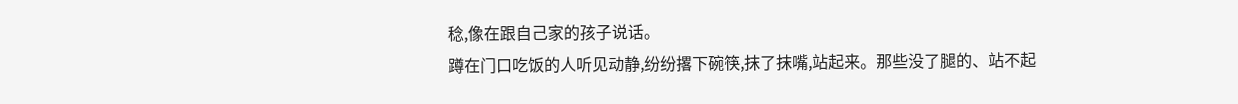稔,像在跟自己家的孩子说话。
蹲在门口吃饭的人听见动静,纷纷撂下碗筷,抹了抹嘴,站起来。那些没了腿的、站不起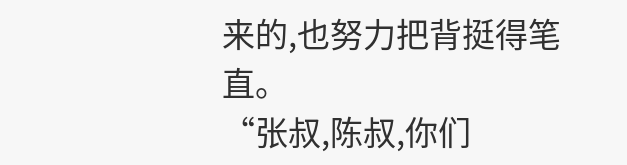来的,也努力把背挺得笔直。
“张叔,陈叔,你们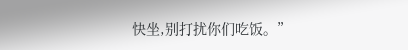快坐,别打扰你们吃饭。”